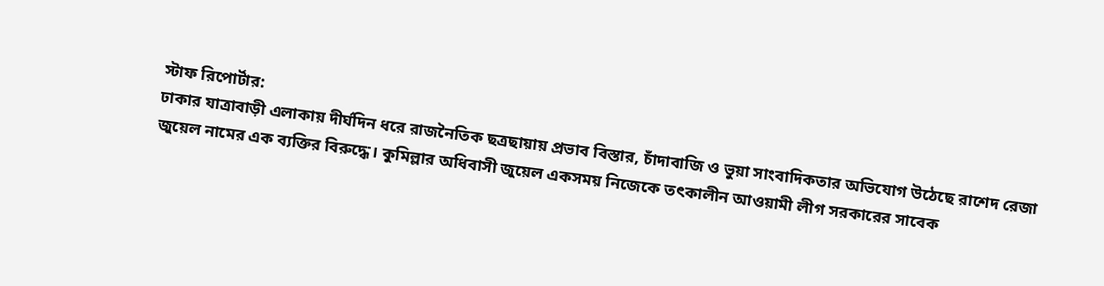স্টাফ রিপোর্টার:
ঢাকার যাত্রাবাড়ী এলাকায় দীর্ঘদিন ধরে রাজনৈতিক ছত্রছায়ায় প্রভাব বিস্তার, চাঁদাবাজি ও ভুয়া সাংবাদিকতার অভিযোগ উঠেছে রাশেদ রেজা জুয়েল নামের এক ব্যক্তির বিরুদ্ধে। কুমিল্লার অধিবাসী জুয়েল একসময় নিজেকে তৎকালীন আওয়ামী লীগ সরকারের সাবেক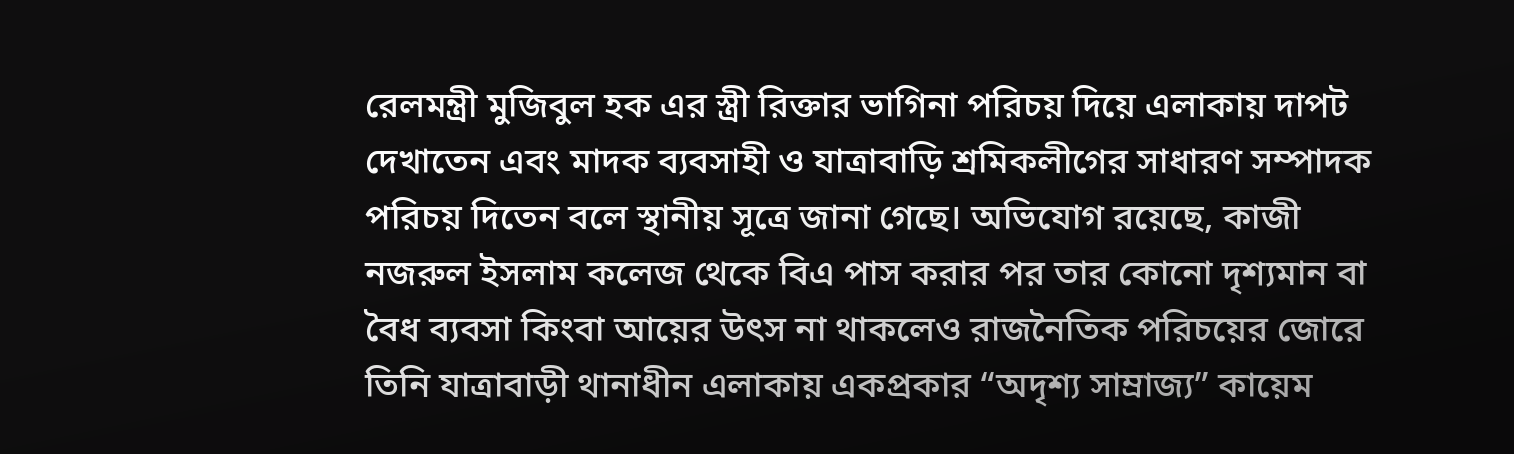রেলমন্ত্রী মুজিবুল হক এর স্ত্রী রিক্তার ভাগিনা পরিচয় দিয়ে এলাকায় দাপট দেখাতেন এবং মাদক ব্যবসাহী ও যাত্রাবাড়ি শ্রমিকলীগের সাধারণ সম্পাদক পরিচয় দিতেন বলে স্থানীয় সূত্রে জানা গেছে। অভিযোগ রয়েছে, কাজী নজরুল ইসলাম কলেজ থেকে বিএ পাস করার পর তার কোনো দৃশ্যমান বা বৈধ ব্যবসা কিংবা আয়ের উৎস না থাকলেও রাজনৈতিক পরিচয়ের জোরে তিনি যাত্রাবাড়ী থানাধীন এলাকায় একপ্রকার “অদৃশ্য সাম্রাজ্য” কায়েম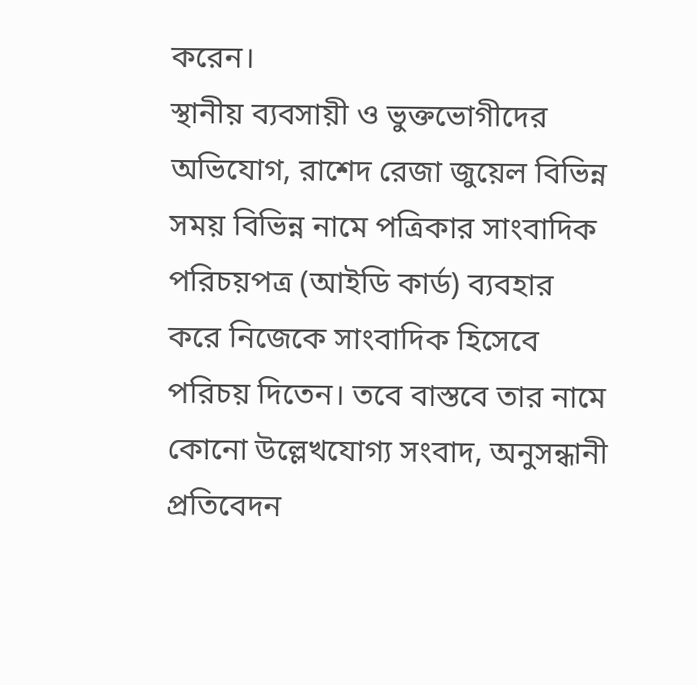করেন।
স্থানীয় ব্যবসায়ী ও ভুক্তভোগীদের অভিযোগ, রাশেদ রেজা জুয়েল বিভিন্ন সময় বিভিন্ন নামে পত্রিকার সাংবাদিক পরিচয়পত্র (আইডি কার্ড) ব্যবহার করে নিজেকে সাংবাদিক হিসেবে পরিচয় দিতেন। তবে বাস্তবে তার নামে কোনো উল্লেখযোগ্য সংবাদ, অনুসন্ধানী প্রতিবেদন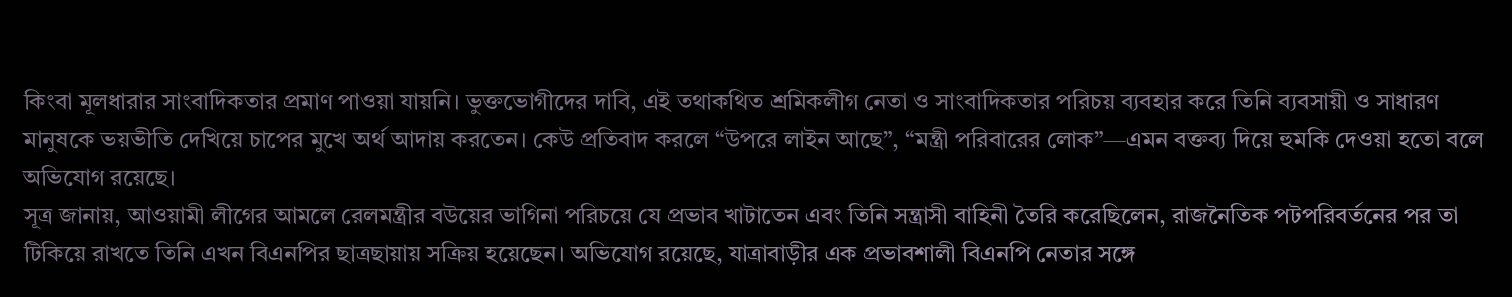কিংবা মূলধারার সাংবাদিকতার প্রমাণ পাওয়া যায়নি। ভুক্তভোগীদের দাবি, এই তথাকথিত শ্রমিকলীগ নেতা ও সাংবাদিকতার পরিচয় ব্যবহার করে তিনি ব্যবসায়ী ও সাধারণ মানুষকে ভয়ভীতি দেখিয়ে চাপের মুখে অর্থ আদায় করতেন। কেউ প্রতিবাদ করলে “উপরে লাইন আছে”, “মন্ত্রী পরিবারের লোক”—এমন বক্তব্য দিয়ে হুমকি দেওয়া হতো বলে অভিযোগ রয়েছে।
সূত্র জানায়, আওয়ামী লীগের আমলে রেলমন্ত্রীর বউয়ের ভাগিনা পরিচয়ে যে প্রভাব খাটাতেন এবং তিনি সন্ত্রাসী বাহিনী তৈরি করেছিলেন, রাজনৈতিক পটপরিবর্তনের পর তা টিকিয়ে রাখতে তিনি এখন বিএনপির ছাত্রছায়ায় সক্রিয় হয়েছেন। অভিযোগ রয়েছে, যাত্রাবাড়ীর এক প্রভাবশালী বিএনপি নেতার সঙ্গে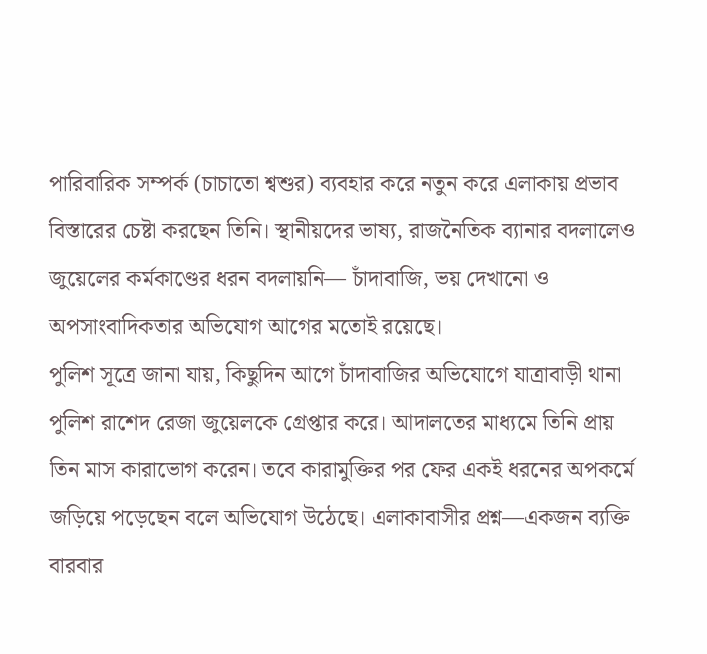পারিবারিক সম্পর্ক (চাচাতো শ্বশুর) ব্যবহার করে নতুন করে এলাকায় প্রভাব বিস্তারের চেষ্টা করছেন তিনি। স্থানীয়দের ভাষ্য, রাজনৈতিক ব্যানার বদলালেও জুয়েলের কর্মকাণ্ডের ধরন বদলায়নি— চাঁদাবাজি, ভয় দেখানো ও অপসাংবাদিকতার অভিযোগ আগের মতোই রয়েছে।
পুলিশ সূত্রে জানা যায়, কিছুদিন আগে চাঁদাবাজির অভিযোগে যাত্রাবাড়ী থানা পুলিশ রাশেদ রেজা জুয়েলকে গ্রেপ্তার করে। আদালতের মাধ্যমে তিনি প্রায় তিন মাস কারাভোগ করেন। তবে কারামুক্তির পর ফের একই ধরনের অপকর্মে জড়িয়ে পড়েছেন বলে অভিযোগ উঠেছে। এলাকাবাসীর প্রশ্ন—একজন ব্যক্তি বারবার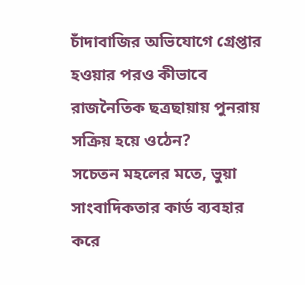চাঁদাবাজির অভিযোগে গ্রেপ্তার হওয়ার পরও কীভাবে রাজনৈতিক ছত্রছায়ায় পুনরায় সক্রিয় হয়ে ওঠেন?
সচেতন মহলের মতে, ভুয়া সাংবাদিকতার কার্ড ব্যবহার করে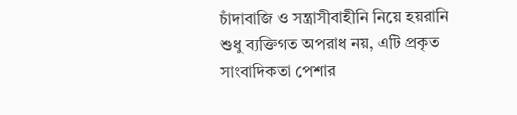চাঁদাবাজি ও সন্ত্রাসীবাহীনি নিয়ে হয়রানি শুধু ব্যক্তিগত অপরাধ নয়, এটি প্রকৃত সাংবাদিকতা পেশার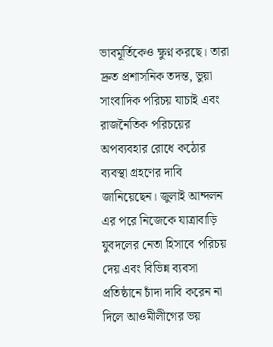ভাবমূর্তিকেও ক্ষুণ্ন করছে। তারা দ্রুত প্রশাসনিক তদন্ত, ভুয়া সাংবাদিক পরিচয় যাচাই এবং রাজনৈতিক পরিচয়ের অপব্যবহার রোধে কঠোর ব্যবস্থা গ্রহণের দাবি জানিয়েছেন। জুলাই আন্দলন এর পরে নিজেকে যাত্রাবাড়ি যুবদলের নেতা হিসাবে পরিচয় দেয় এবং বিভিন্ন ব্যবসা প্রতিষ্ঠানে চাঁদা দাবি করেন না দিলে আওমীলীগের ভয়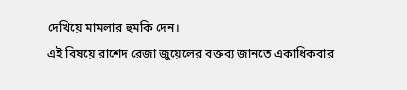দেখিয়ে মামলার হুমকি দেন।
এই বিষয়ে রাশেদ রেজা জুয়েলের বক্তব্য জানতে একাধিকবার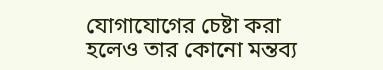যোগাযোগের চেষ্টা করা হলেও তার কোনো মন্তব্য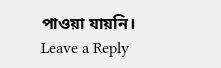পাওয়া যায়নি।
Leave a Reply